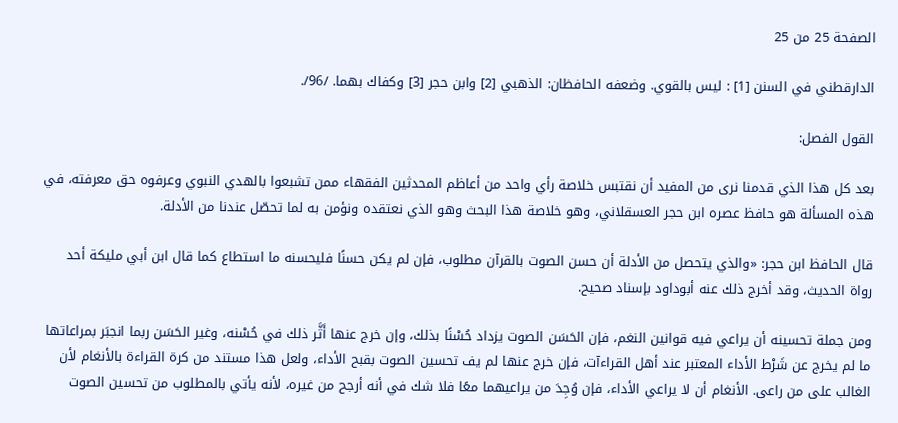الصفحة 25 من 25

الدارقطني في السنن [1] : ليس بالقوي. وضعفه الحافظان: الذهبي [2] وابن حجر [3] وكفاك بهما. /96/.

القول الفصل:

بعد كل هذا الذي قدمنا نرى من المفيد أن نقتبس خلاصة رأي واحد من أعاظم المحدثين الفقهاء ممن تشبعوا بالهدي النبوي وعرفوه حق معرفته، في هذه المسألة هو حافظ عصره ابن حجر العسقلاني، وهو خلاصة هذا البحث وهو الذي نعتقده ونؤمن به لما تحصّل عندنا من الأدلة.

قال الحافظ ابن حجر: «والذي يتحصل من الأدلة أن حسن الصوت بالقرآن مطلوب، فإن لم يكن حسنًا فليحسنه ما استطاع كما قال ابن أبي مليكة أحد رواة الحديث، وقد أخرج ذلك عنه أبوداود بإسناد صحيح.

ومن جملة تحسينه أن يراعي فيه قوانين النغم، فإن الحَسَن الصوت يزداد حُسْنًا بذلك، وإن خرج عنها أَثَّر ذلك في حُسْنه، وغير الحَسَن ربما انجبَر بمراعاتها ما لم يخرج عن شَرْط الأداء المعتبر عند أهل القراءآت، فإن خرج عنها لم يف تحسين الصوت بقبح الأداء، ولعل هذا مستند من كرة القراءة بالأنغام لأن الغالب على من راعى. الأنغام أن لا يراعي الأداء، فإن وُجِدَ من يراعيهما معًا فلا شك في أنه أرجح من غيره، لأنه يأتي بالمطلوب من تحسين الصوت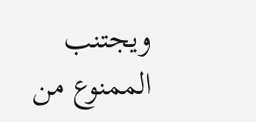ويجتنب الممنوع من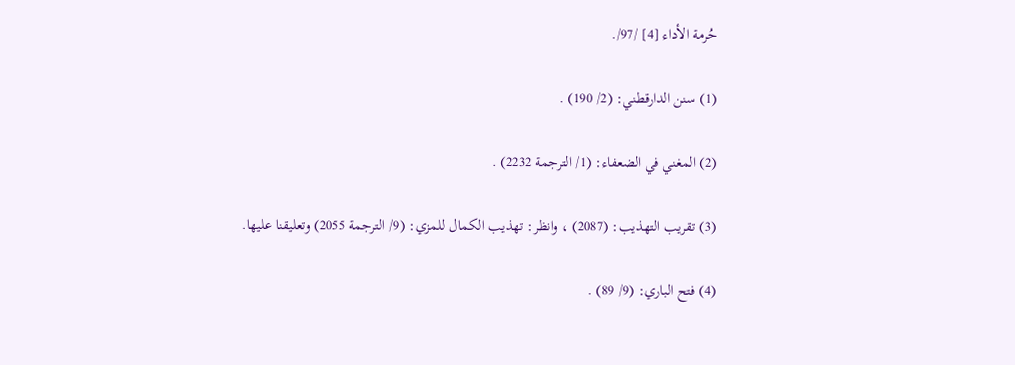حُرمة الأداء [4] /97/.

(1) سنن الدارقطني: (2/ 190) .

(2) المغني في الضعفاء: (1/ الترجمة 2232) .

(3) تقريب التهذيب: (2087) ، وانظر: تهذيب الكمال للمزي: (9/ الترجمة 2055) وتعليقنا عليها.

(4) فتح الباري: (9/ 89) .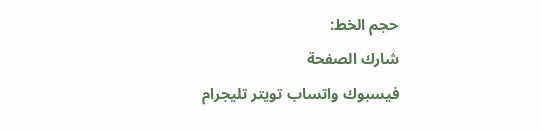حجم الخط:
شارك الصفحة
فيسبوك واتساب تويتر تليجرام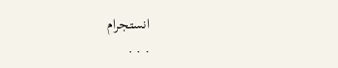انستجرام
. . .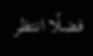فضلًا انتظر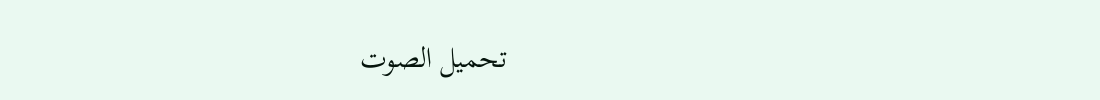تحميل الصوت